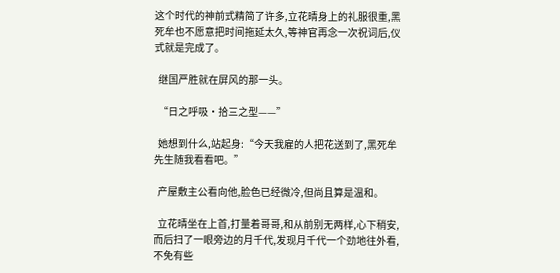这个时代的神前式精简了许多,立花晴身上的礼服很重,黑死牟也不愿意把时间拖延太久,等神官再念一次祝词后,仪式就是完成了。

  继国严胜就在屏风的那一头。

  “日之呼吸·拾三之型——”

  她想到什么,站起身:“今天我雇的人把花送到了,黑死牟先生随我看看吧。”

  产屋敷主公看向他,脸色已经微冷,但尚且算是温和。

  立花晴坐在上首,打量着哥哥,和从前别无两样,心下稍安,而后扫了一眼旁边的月千代,发现月千代一个劲地往外看,不免有些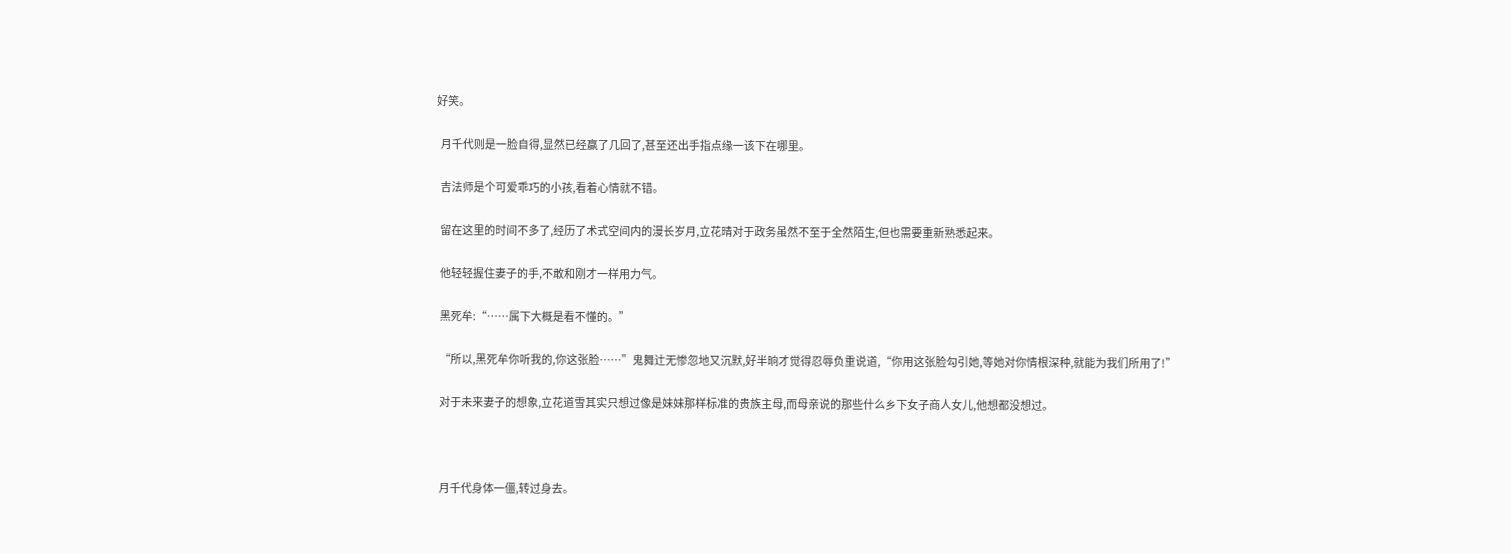好笑。

  月千代则是一脸自得,显然已经赢了几回了,甚至还出手指点缘一该下在哪里。

  吉法师是个可爱乖巧的小孩,看着心情就不错。

  留在这里的时间不多了,经历了术式空间内的漫长岁月,立花晴对于政务虽然不至于全然陌生,但也需要重新熟悉起来。

  他轻轻握住妻子的手,不敢和刚才一样用力气。

  黑死牟:“……属下大概是看不懂的。”

  “所以,黑死牟你听我的,你这张脸……”鬼舞辻无惨忽地又沉默,好半晌才觉得忍辱负重说道,“你用这张脸勾引她,等她对你情根深种,就能为我们所用了!”

  对于未来妻子的想象,立花道雪其实只想过像是妹妹那样标准的贵族主母,而母亲说的那些什么乡下女子商人女儿,他想都没想过。



  月千代身体一僵,转过身去。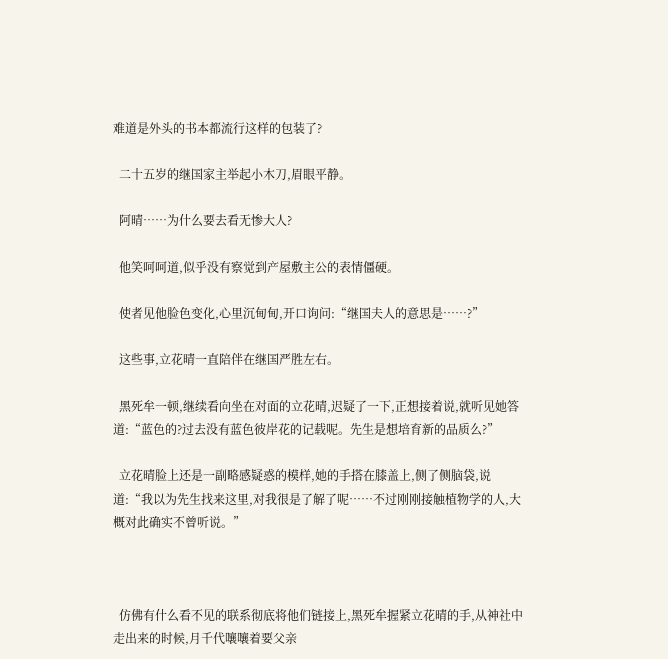难道是外头的书本都流行这样的包装了?

  二十五岁的继国家主举起小木刀,眉眼平静。

  阿晴……为什么要去看无惨大人?

  他笑呵呵道,似乎没有察觉到产屋敷主公的表情僵硬。

  使者见他脸色变化,心里沉甸甸,开口询问:“继国夫人的意思是……?”

  这些事,立花晴一直陪伴在继国严胜左右。

  黑死牟一顿,继续看向坐在对面的立花晴,迟疑了一下,正想接着说,就听见她答道:“蓝色的?过去没有蓝色彼岸花的记载呢。先生是想培育新的品质么?”

  立花晴脸上还是一副略感疑惑的模样,她的手搭在膝盖上,侧了侧脑袋,说道:“我以为先生找来这里,对我很是了解了呢……不过刚刚接触植物学的人,大概对此确实不曾听说。”



  仿佛有什么看不见的联系彻底将他们链接上,黑死牟握紧立花晴的手,从神社中走出来的时候,月千代嚷嚷着要父亲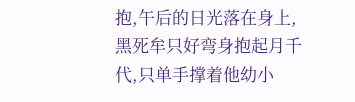抱,午后的日光落在身上,黑死牟只好弯身抱起月千代,只单手撑着他幼小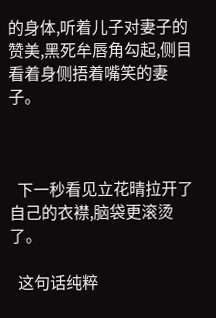的身体,听着儿子对妻子的赞美,黑死牟唇角勾起,侧目看着身侧捂着嘴笑的妻子。



  下一秒看见立花晴拉开了自己的衣襟,脑袋更滚烫了。

  这句话纯粹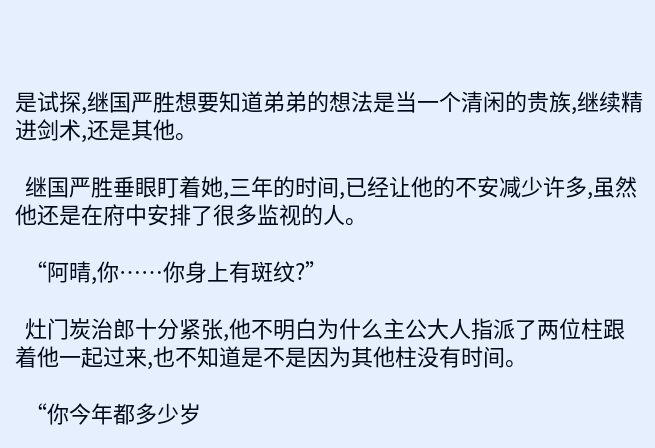是试探,继国严胜想要知道弟弟的想法是当一个清闲的贵族,继续精进剑术,还是其他。

  继国严胜垂眼盯着她,三年的时间,已经让他的不安减少许多,虽然他还是在府中安排了很多监视的人。

  “阿晴,你……你身上有斑纹?”

  灶门炭治郎十分紧张,他不明白为什么主公大人指派了两位柱跟着他一起过来,也不知道是不是因为其他柱没有时间。

  “你今年都多少岁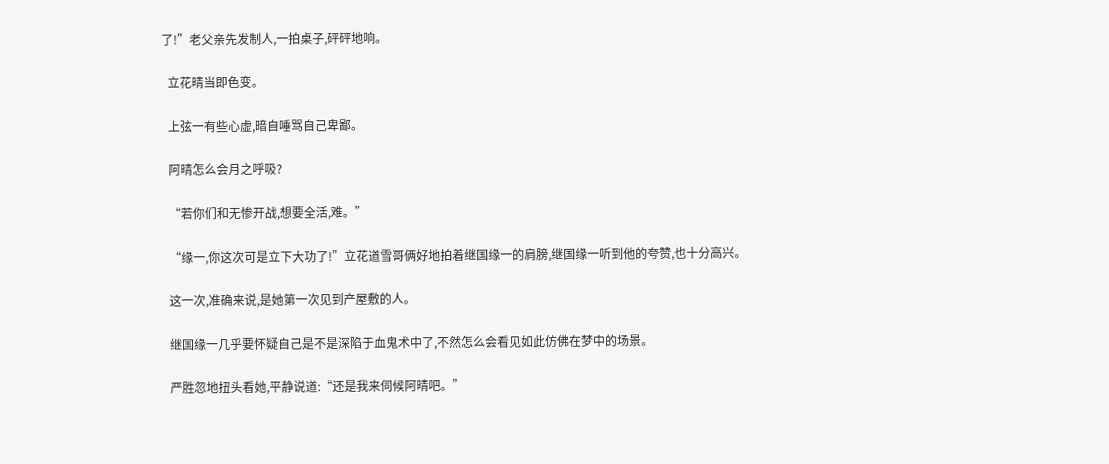了!”老父亲先发制人,一拍桌子,砰砰地响。

  立花晴当即色变。

  上弦一有些心虚,暗自唾骂自己卑鄙。

  阿晴怎么会月之呼吸?

  “若你们和无惨开战,想要全活,难。”

  “缘一,你这次可是立下大功了!”立花道雪哥俩好地拍着继国缘一的肩膀,继国缘一听到他的夸赞,也十分高兴。

  这一次,准确来说,是她第一次见到产屋敷的人。

  继国缘一几乎要怀疑自己是不是深陷于血鬼术中了,不然怎么会看见如此仿佛在梦中的场景。

  严胜忽地扭头看她,平静说道:“还是我来伺候阿晴吧。”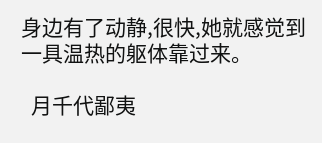身边有了动静,很快,她就感觉到一具温热的躯体靠过来。

  月千代鄙夷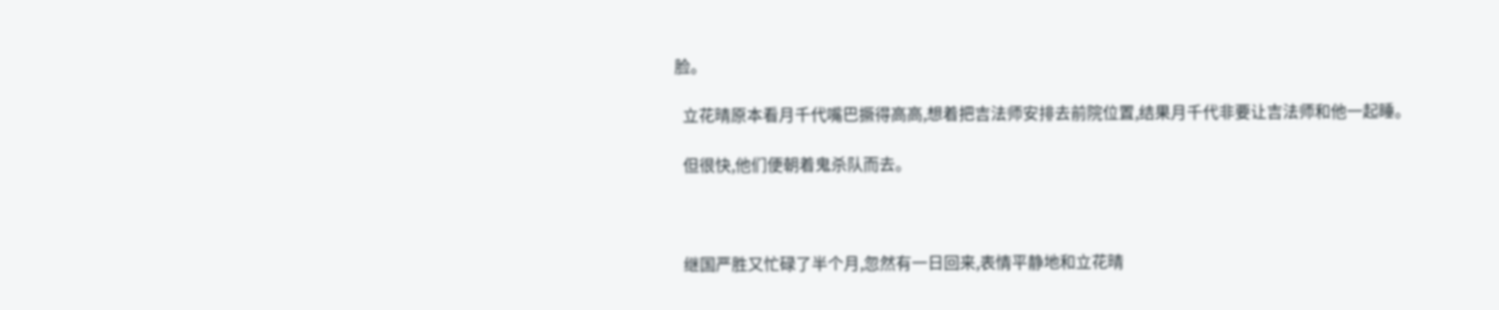脸。

  立花晴原本看月千代嘴巴撅得高高,想着把吉法师安排去前院位置,结果月千代非要让吉法师和他一起睡。

  但很快,他们便朝着鬼杀队而去。



  继国严胜又忙碌了半个月,忽然有一日回来,表情平静地和立花晴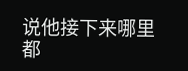说他接下来哪里都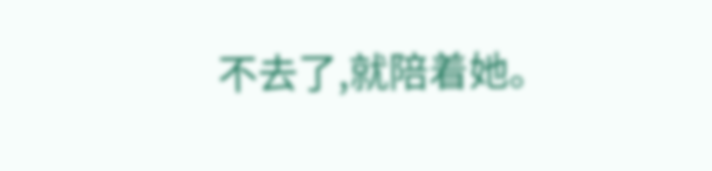不去了,就陪着她。